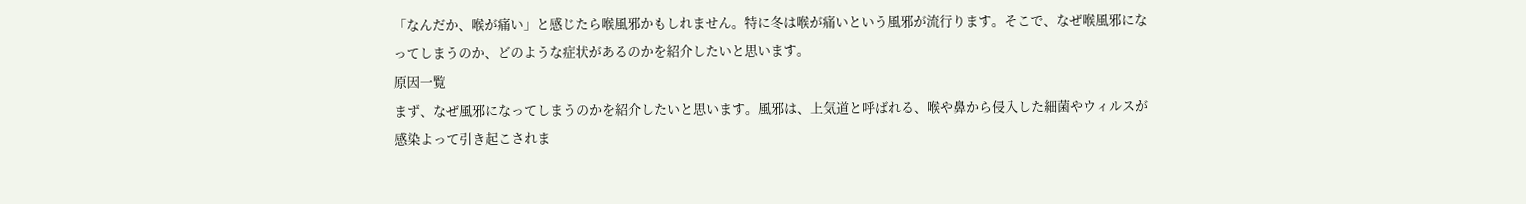「なんだか、喉が痛い」と感じたら喉風邪かもしれません。特に冬は喉が痛いという風邪が流行ります。そこで、なぜ喉風邪になってしまうのか、どのような症状があるのかを紹介したいと思います。
原因一覧
まず、なぜ風邪になってしまうのかを紹介したいと思います。風邪は、上気道と呼ばれる、喉や鼻から侵入した細菌やウィルスが感染よって引き起こされま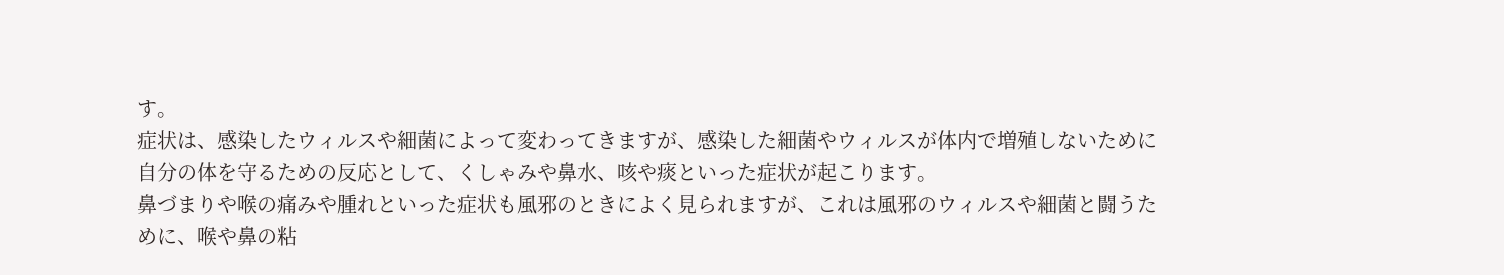す。
症状は、感染したウィルスや細菌によって変わってきますが、感染した細菌やウィルスが体内で増殖しないために自分の体を守るための反応として、くしゃみや鼻水、咳や痰といった症状が起こります。
鼻づまりや喉の痛みや腫れといった症状も風邪のときによく見られますが、これは風邪のウィルスや細菌と闘うために、喉や鼻の粘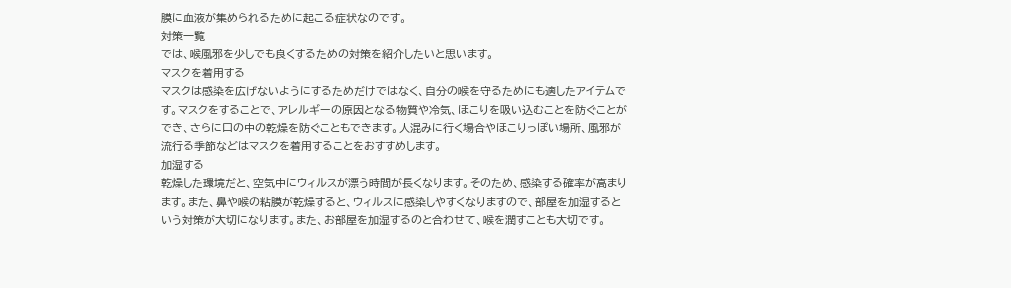膜に血液が集められるために起こる症状なのです。
対策一覧
では、喉風邪を少しでも良くするための対策を紹介したいと思います。
マスクを着用する
マスクは感染を広げないようにするためだけではなく、自分の喉を守るためにも適したアイテムです。マスクをすることで、アレルギーの原因となる物質や冷気、ほこりを吸い込むことを防ぐことができ、さらに口の中の乾燥を防ぐこともできます。人混みに行く場合やほこりっぽい場所、風邪が流行る季節などはマスクを着用することをおすすめします。
加湿する
乾燥した環境だと、空気中にウィルスが漂う時間が長くなります。そのため、感染する確率が高まります。また、鼻や喉の粘膜が乾燥すると、ウィルスに感染しやすくなりますので、部屋を加湿するという対策が大切になります。また、お部屋を加湿するのと合わせて、喉を潤すことも大切です。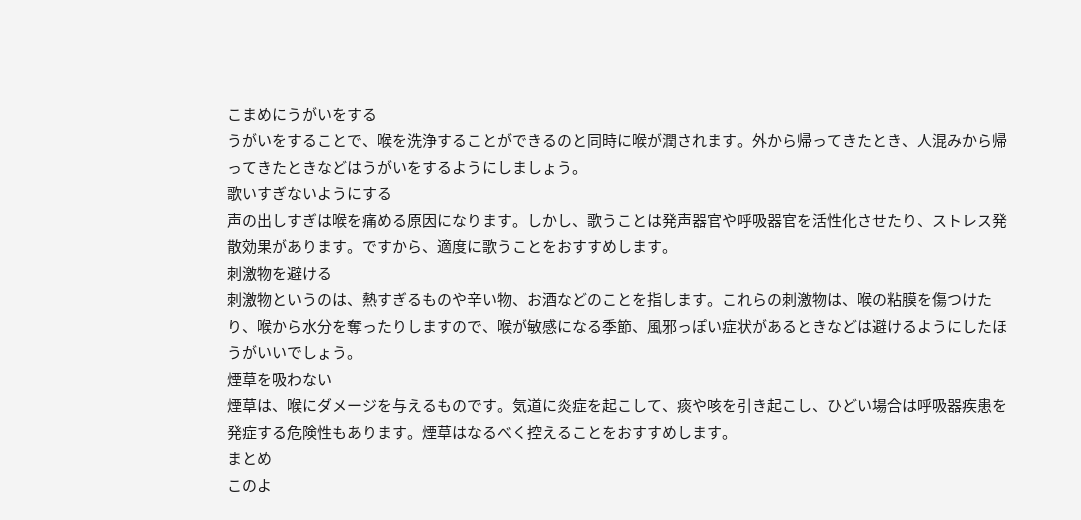こまめにうがいをする
うがいをすることで、喉を洗浄することができるのと同時に喉が潤されます。外から帰ってきたとき、人混みから帰ってきたときなどはうがいをするようにしましょう。
歌いすぎないようにする
声の出しすぎは喉を痛める原因になります。しかし、歌うことは発声器官や呼吸器官を活性化させたり、ストレス発散効果があります。ですから、適度に歌うことをおすすめします。
刺激物を避ける
刺激物というのは、熱すぎるものや辛い物、お酒などのことを指します。これらの刺激物は、喉の粘膜を傷つけたり、喉から水分を奪ったりしますので、喉が敏感になる季節、風邪っぽい症状があるときなどは避けるようにしたほうがいいでしょう。
煙草を吸わない
煙草は、喉にダメージを与えるものです。気道に炎症を起こして、痰や咳を引き起こし、ひどい場合は呼吸器疾患を発症する危険性もあります。煙草はなるべく控えることをおすすめします。
まとめ
このよ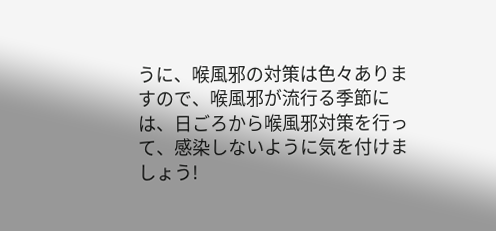うに、喉風邪の対策は色々ありますので、喉風邪が流行る季節には、日ごろから喉風邪対策を行って、感染しないように気を付けましょう!